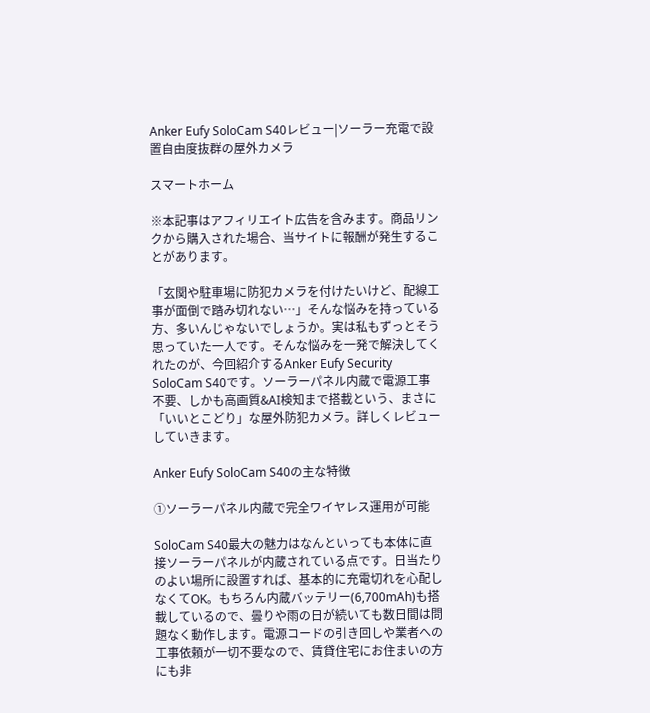Anker Eufy SoloCam S40レビュー|ソーラー充電で設置自由度抜群の屋外カメラ

スマートホーム

※本記事はアフィリエイト広告を含みます。商品リンクから購入された場合、当サイトに報酬が発生することがあります。

「玄関や駐車場に防犯カメラを付けたいけど、配線工事が面倒で踏み切れない…」そんな悩みを持っている方、多いんじゃないでしょうか。実は私もずっとそう思っていた一人です。そんな悩みを一発で解決してくれたのが、今回紹介するAnker Eufy Security SoloCam S40です。ソーラーパネル内蔵で電源工事不要、しかも高画質&AI検知まで搭載という、まさに「いいとこどり」な屋外防犯カメラ。詳しくレビューしていきます。

Anker Eufy SoloCam S40の主な特徴

①ソーラーパネル内蔵で完全ワイヤレス運用が可能

SoloCam S40最大の魅力はなんといっても本体に直接ソーラーパネルが内蔵されている点です。日当たりのよい場所に設置すれば、基本的に充電切れを心配しなくてOK。もちろん内蔵バッテリー(6,700mAh)も搭載しているので、曇りや雨の日が続いても数日間は問題なく動作します。電源コードの引き回しや業者への工事依頼が一切不要なので、賃貸住宅にお住まいの方にも非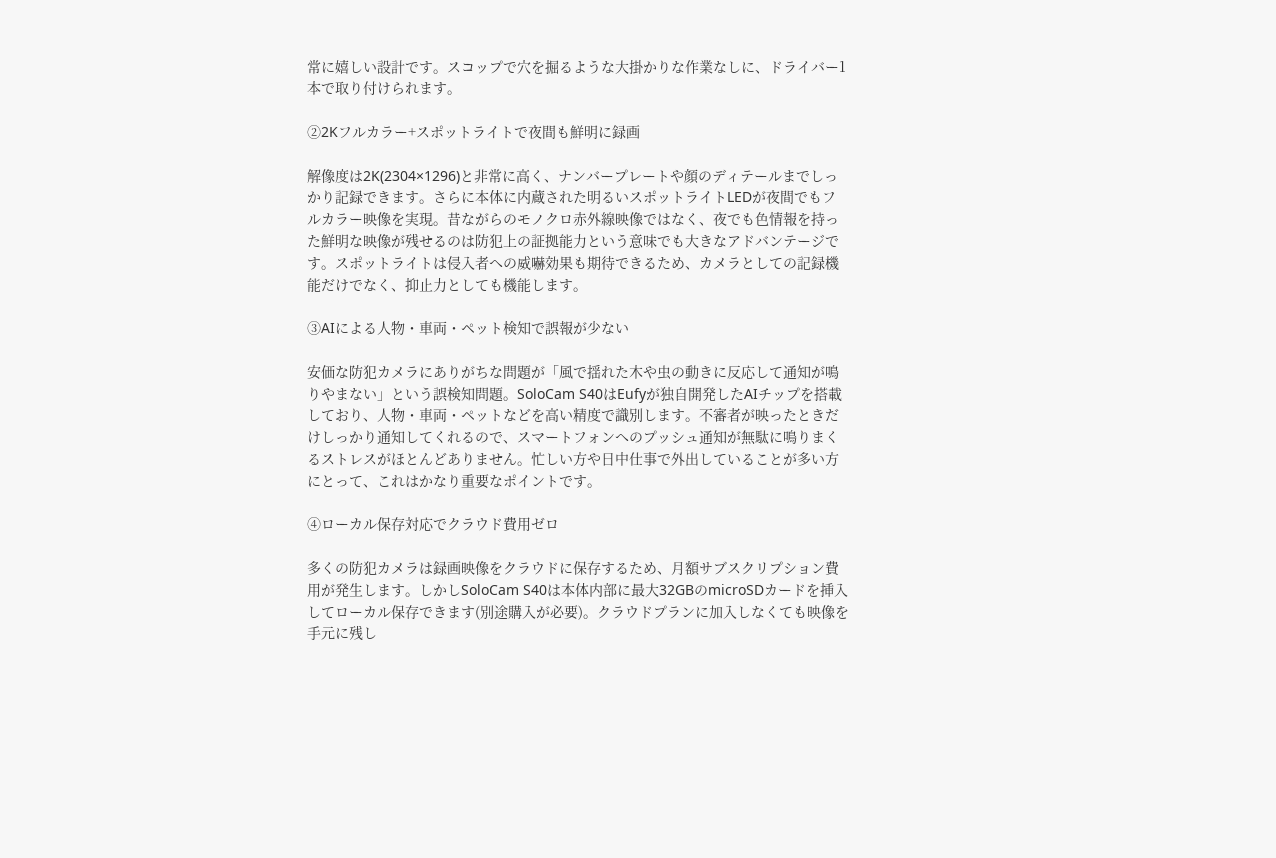常に嬉しい設計です。スコップで穴を掘るような大掛かりな作業なしに、ドライバー1本で取り付けられます。

②2Kフルカラー+スポットライトで夜間も鮮明に録画

解像度は2K(2304×1296)と非常に高く、ナンバープレートや顔のディテールまでしっかり記録できます。さらに本体に内蔵された明るいスポットライトLEDが夜間でもフルカラー映像を実現。昔ながらのモノクロ赤外線映像ではなく、夜でも色情報を持った鮮明な映像が残せるのは防犯上の証拠能力という意味でも大きなアドバンテージです。スポットライトは侵入者への威嚇効果も期待できるため、カメラとしての記録機能だけでなく、抑止力としても機能します。

③AIによる人物・車両・ペット検知で誤報が少ない

安価な防犯カメラにありがちな問題が「風で揺れた木や虫の動きに反応して通知が鳴りやまない」という誤検知問題。SoloCam S40はEufyが独自開発したAIチップを搭載しており、人物・車両・ペットなどを高い精度で識別します。不審者が映ったときだけしっかり通知してくれるので、スマートフォンへのプッシュ通知が無駄に鳴りまくるストレスがほとんどありません。忙しい方や日中仕事で外出していることが多い方にとって、これはかなり重要なポイントです。

④ローカル保存対応でクラウド費用ゼロ

多くの防犯カメラは録画映像をクラウドに保存するため、月額サブスクリプション費用が発生します。しかしSoloCam S40は本体内部に最大32GBのmicroSDカードを挿入してローカル保存できます(別途購入が必要)。クラウドプランに加入しなくても映像を手元に残し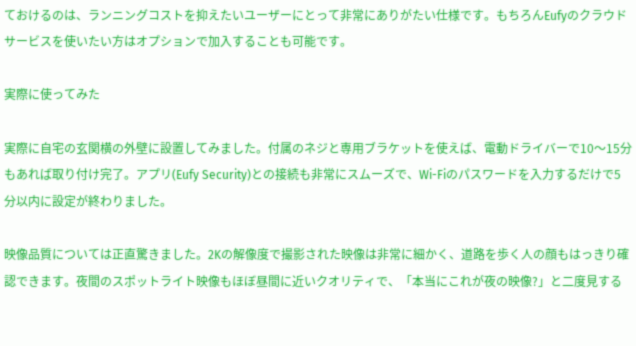ておけるのは、ランニングコストを抑えたいユーザーにとって非常にありがたい仕様です。もちろんEufyのクラウドサービスを使いたい方はオプションで加入することも可能です。

実際に使ってみた

実際に自宅の玄関横の外壁に設置してみました。付属のネジと専用ブラケットを使えば、電動ドライバーで10〜15分もあれば取り付け完了。アプリ(Eufy Security)との接続も非常にスムーズで、Wi-Fiのパスワードを入力するだけで5分以内に設定が終わりました。

映像品質については正直驚きました。2Kの解像度で撮影された映像は非常に細かく、道路を歩く人の顔もはっきり確認できます。夜間のスポットライト映像もほぼ昼間に近いクオリティで、「本当にこれが夜の映像?」と二度見する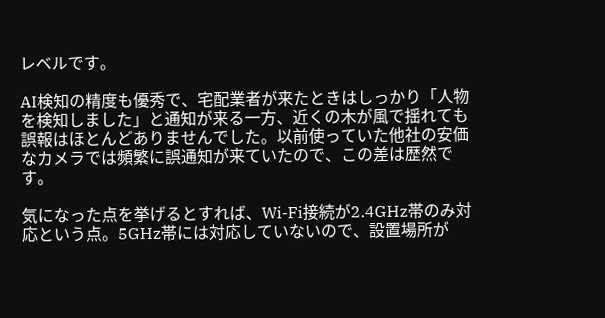レベルです。

AI検知の精度も優秀で、宅配業者が来たときはしっかり「人物を検知しました」と通知が来る一方、近くの木が風で揺れても誤報はほとんどありませんでした。以前使っていた他社の安価なカメラでは頻繁に誤通知が来ていたので、この差は歴然です。

気になった点を挙げるとすれば、Wi-Fi接続が2.4GHz帯のみ対応という点。5GHz帯には対応していないので、設置場所が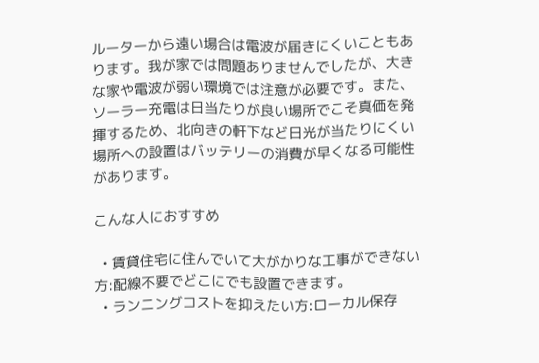ルーターから遠い場合は電波が届きにくいこともあります。我が家では問題ありませんでしたが、大きな家や電波が弱い環境では注意が必要です。また、ソーラー充電は日当たりが良い場所でこそ真価を発揮するため、北向きの軒下など日光が当たりにくい場所への設置はバッテリーの消費が早くなる可能性があります。

こんな人におすすめ

  • 賃貸住宅に住んでいて大がかりな工事ができない方:配線不要でどこにでも設置できます。
  • ランニングコストを抑えたい方:ローカル保存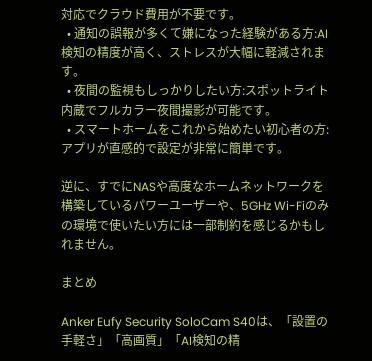対応でクラウド費用が不要です。
  • 通知の誤報が多くて嫌になった経験がある方:AI検知の精度が高く、ストレスが大幅に軽減されます。
  • 夜間の監視もしっかりしたい方:スポットライト内蔵でフルカラー夜間撮影が可能です。
  • スマートホームをこれから始めたい初心者の方:アプリが直感的で設定が非常に簡単です。

逆に、すでにNASや高度なホームネットワークを構築しているパワーユーザーや、5GHz Wi-Fiのみの環境で使いたい方には一部制約を感じるかもしれません。

まとめ

Anker Eufy Security SoloCam S40は、「設置の手軽さ」「高画質」「AI検知の精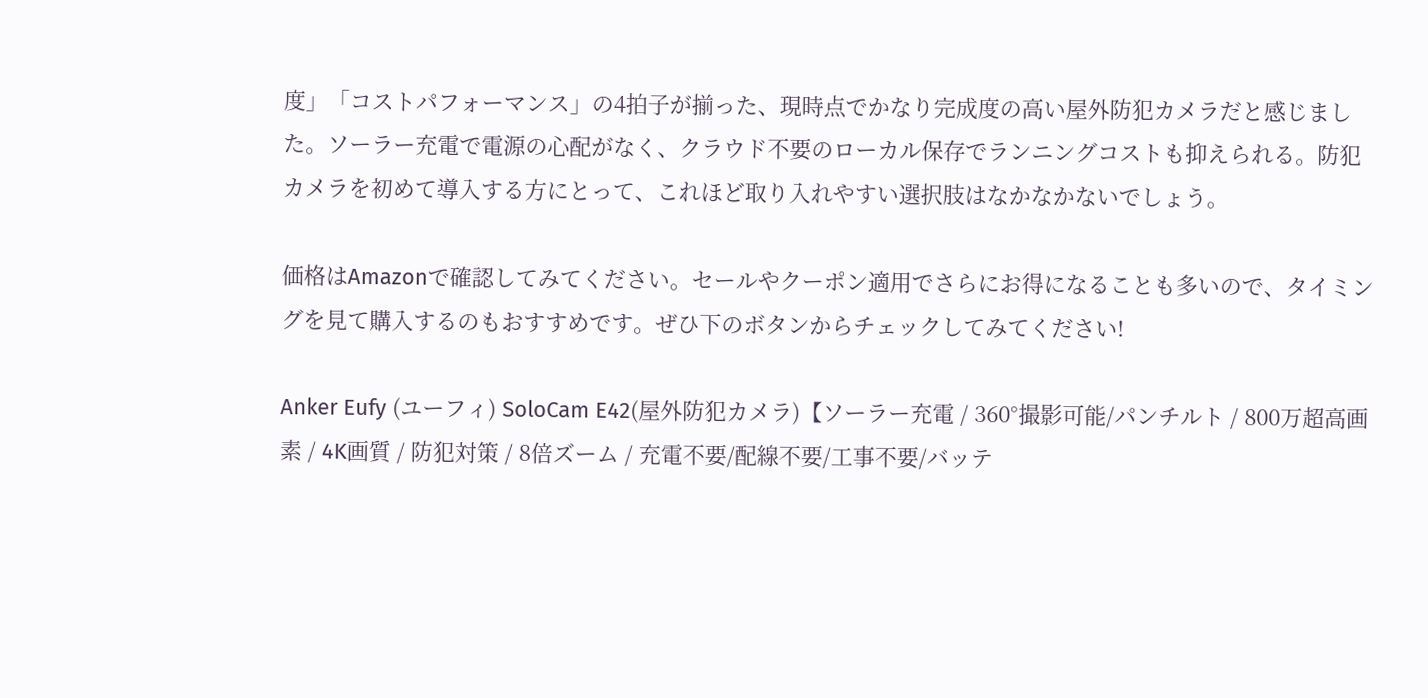度」「コストパフォーマンス」の4拍子が揃った、現時点でかなり完成度の高い屋外防犯カメラだと感じました。ソーラー充電で電源の心配がなく、クラウド不要のローカル保存でランニングコストも抑えられる。防犯カメラを初めて導入する方にとって、これほど取り入れやすい選択肢はなかなかないでしょう。

価格はAmazonで確認してみてください。セールやクーポン適用でさらにお得になることも多いので、タイミングを見て購入するのもおすすめです。ぜひ下のボタンからチェックしてみてください!

Anker Eufy (ユーフィ) SoloCam E42(屋外防犯カメラ)【ソーラー充電 / 360°撮影可能/パンチルト / 800万超高画素 / 4K画質 / 防犯対策 / 8倍ズーム / 充電不要/配線不要/工事不要/バッテ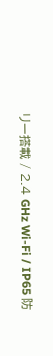リー搭載 / 2.4 GHz Wi-Fi / IP65 防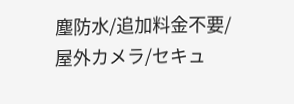塵防水/追加料金不要/屋外カメラ/セキュ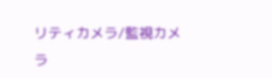リティカメラ/監視カメラ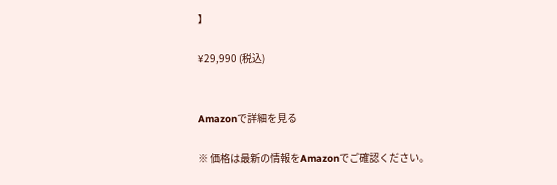】

¥29,990 (税込)


Amazonで詳細を見る

※ 価格は最新の情報をAmazonでご確認ください。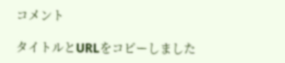コメント

タイトルとURLをコピーしました